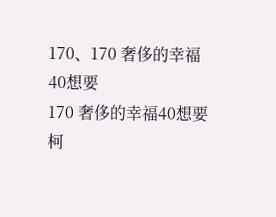170、170 奢侈的幸福40想要
170 奢侈的幸福40想要
柯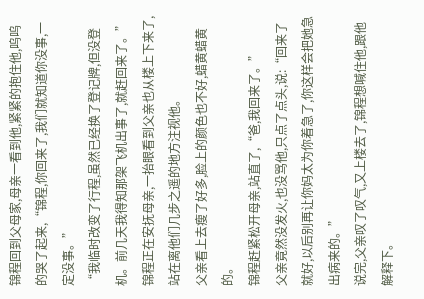锦程回到父母家,母亲一看到他,紧紧的抱住他,呜呜的哭了起来,“锦程,你回来了,我们就知道你没事,一定没事。”
“我临时改变了行程,虽然已经换了登记牌,但没登机。前几天我得知那架飞机出事了,就赶回来了。”锦程正在安抚母亲,一抬眼看到父亲也从楼上下来了,站在离他们几步之遥的地方注视他。
父亲看上去瘦了好多,脸上的颜色也不好,蜡黄蜡黄的。
锦程赶紧松开母亲,站直了,“爸,我回来了。”
父亲竟然没发火,也没骂他,只点了点头,说:“回来了就好,以后别再让你妈太为你着急了,你这样会把她急出病来的。”
说完,父亲叹了叹气,又上楼去了,锦程想喊住他,跟他解释下。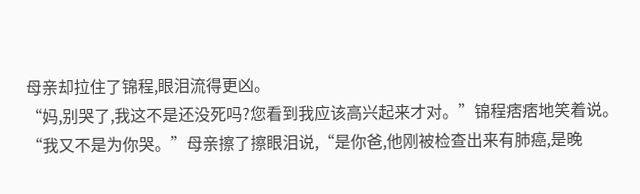母亲却拉住了锦程,眼泪流得更凶。
“妈,别哭了,我这不是还没死吗?您看到我应该高兴起来才对。”锦程痞痞地笑着说。
“我又不是为你哭。”母亲擦了擦眼泪说,“是你爸,他刚被检查出来有肺癌,是晚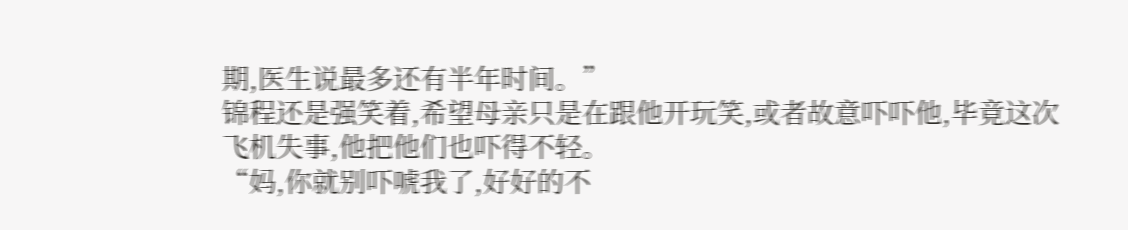期,医生说最多还有半年时间。”
锦程还是强笑着,希望母亲只是在跟他开玩笑,或者故意吓吓他,毕竟这次飞机失事,他把他们也吓得不轻。
“妈,你就别吓唬我了,好好的不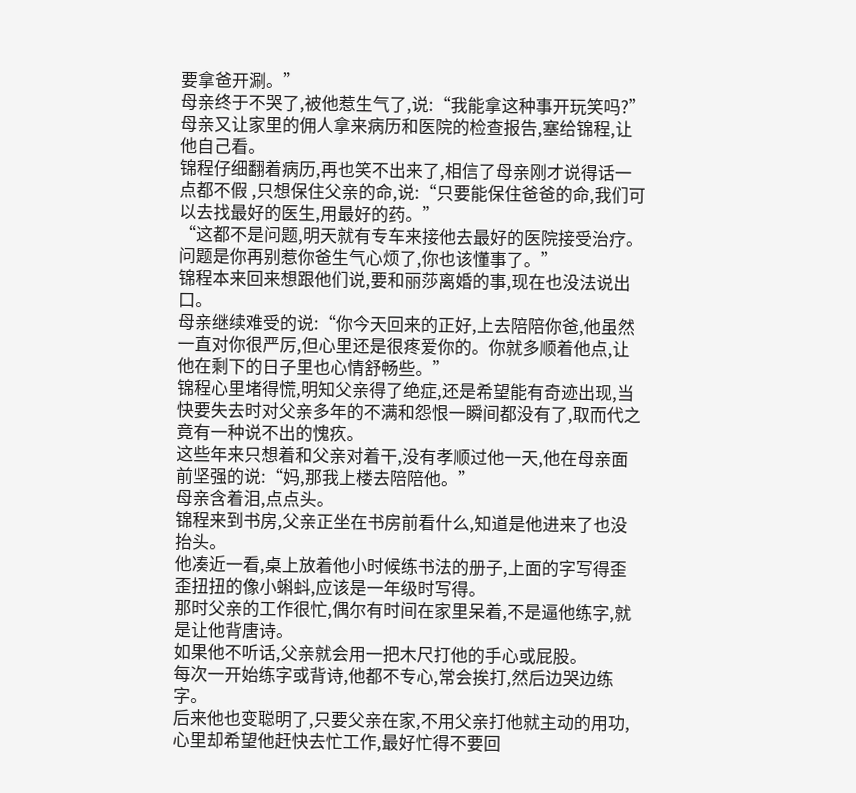要拿爸开涮。”
母亲终于不哭了,被他惹生气了,说:“我能拿这种事开玩笑吗?”母亲又让家里的佣人拿来病历和医院的检查报告,塞给锦程,让他自己看。
锦程仔细翻着病历,再也笑不出来了,相信了母亲刚才说得话一点都不假 ,只想保住父亲的命,说:“只要能保住爸爸的命,我们可以去找最好的医生,用最好的药。”
“这都不是问题,明天就有专车来接他去最好的医院接受治疗。问题是你再别惹你爸生气心烦了,你也该懂事了。”
锦程本来回来想跟他们说,要和丽莎离婚的事,现在也没法说出口。
母亲继续难受的说:“你今天回来的正好,上去陪陪你爸,他虽然一直对你很严厉,但心里还是很疼爱你的。你就多顺着他点,让他在剩下的日子里也心情舒畅些。”
锦程心里堵得慌,明知父亲得了绝症,还是希望能有奇迹出现,当快要失去时对父亲多年的不满和怨恨一瞬间都没有了,取而代之竟有一种说不出的愧疚。
这些年来只想着和父亲对着干,没有孝顺过他一天,他在母亲面前坚强的说:“妈,那我上楼去陪陪他。”
母亲含着泪,点点头。
锦程来到书房,父亲正坐在书房前看什么,知道是他进来了也没抬头。
他凑近一看,桌上放着他小时候练书法的册子,上面的字写得歪歪扭扭的像小蝌蚪,应该是一年级时写得。
那时父亲的工作很忙,偶尔有时间在家里呆着,不是逼他练字,就是让他背唐诗。
如果他不听话,父亲就会用一把木尺打他的手心或屁股。
每次一开始练字或背诗,他都不专心,常会挨打,然后边哭边练字。
后来他也变聪明了,只要父亲在家,不用父亲打他就主动的用功,心里却希望他赶快去忙工作,最好忙得不要回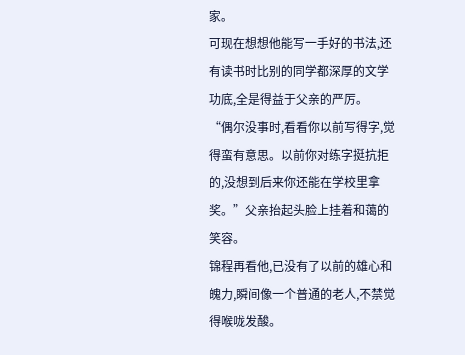家。
可现在想想他能写一手好的书法,还有读书时比别的同学都深厚的文学功底,全是得益于父亲的严厉。
“偶尔没事时,看看你以前写得字,觉得蛮有意思。以前你对练字挺抗拒的,没想到后来你还能在学校里拿奖。”父亲抬起头脸上挂着和蔼的笑容。
锦程再看他,已没有了以前的雄心和魄力,瞬间像一个普通的老人,不禁觉得喉咙发酸。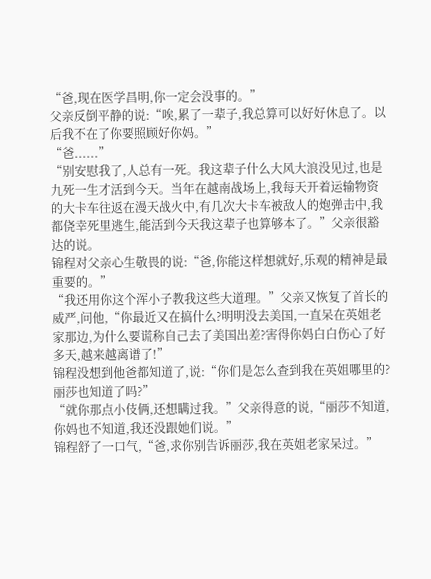“爸,现在医学昌明,你一定会没事的。”
父亲反倒平静的说:“唉,累了一辈子,我总算可以好好休息了。以后我不在了你要照顾好你妈。”
“爸......”
“别安慰我了,人总有一死。我这辈子什么大风大浪没见过,也是九死一生才活到今天。当年在越南战场上,我每天开着运输物资的大卡车往返在漫天战火中,有几次大卡车被敌人的炮弹击中,我都侥幸死里逃生,能活到今天我这辈子也算够本了。”父亲很豁达的说。
锦程对父亲心生敬畏的说:“爸,你能这样想就好,乐观的精神是最重要的。”
“我还用你这个浑小子教我这些大道理。”父亲又恢复了首长的威严,问他,“你最近又在搞什么?明明没去美国,一直呆在英姐老家那边,为什么要谎称自己去了美国出差?害得你妈白白伤心了好多天,越来越离谱了!”
锦程没想到他爸都知道了,说:“你们是怎么查到我在英姐哪里的?丽莎也知道了吗?”
“就你那点小伎俩,还想瞒过我。”父亲得意的说,“丽莎不知道,你妈也不知道,我还没跟她们说。”
锦程舒了一口气,“爸,求你别告诉丽莎,我在英姐老家呆过。”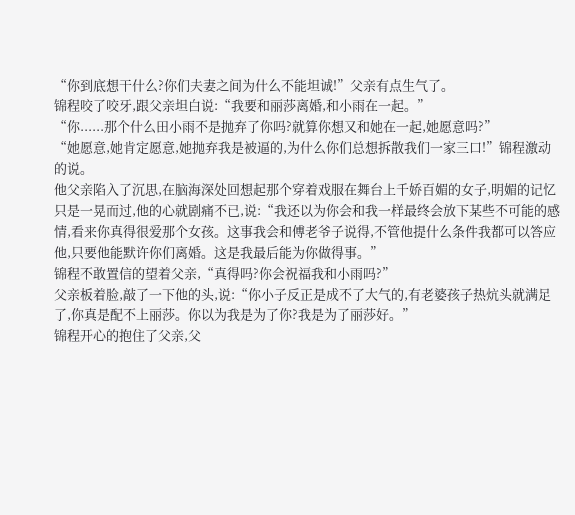“你到底想干什么?你们夫妻之间为什么不能坦诚!”父亲有点生气了。
锦程咬了咬牙,跟父亲坦白说:“我要和丽莎离婚,和小雨在一起。”
“你......那个什么田小雨不是抛弃了你吗?就算你想又和她在一起,她愿意吗?”
“她愿意,她肯定愿意,她抛弃我是被逼的,为什么你们总想拆散我们一家三口!”锦程激动的说。
他父亲陷入了沉思,在脑海深处回想起那个穿着戏服在舞台上千娇百媚的女子,明媚的记忆只是一晃而过,他的心就剧痛不已,说:“我还以为你会和我一样最终会放下某些不可能的感情,看来你真得很爱那个女孩。这事我会和傅老爷子说得,不管他提什么条件我都可以答应他,只要他能默许你们离婚。这是我最后能为你做得事。”
锦程不敢置信的望着父亲,“真得吗?你会祝福我和小雨吗?”
父亲板着脸,敲了一下他的头,说:“你小子反正是成不了大气的,有老婆孩子热炕头就满足了,你真是配不上丽莎。你以为我是为了你?我是为了丽莎好。”
锦程开心的抱住了父亲,父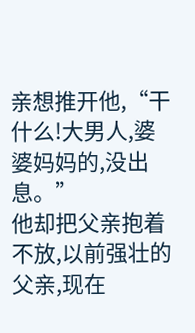亲想推开他,“干什么!大男人,婆婆妈妈的,没出息。”
他却把父亲抱着不放,以前强壮的父亲,现在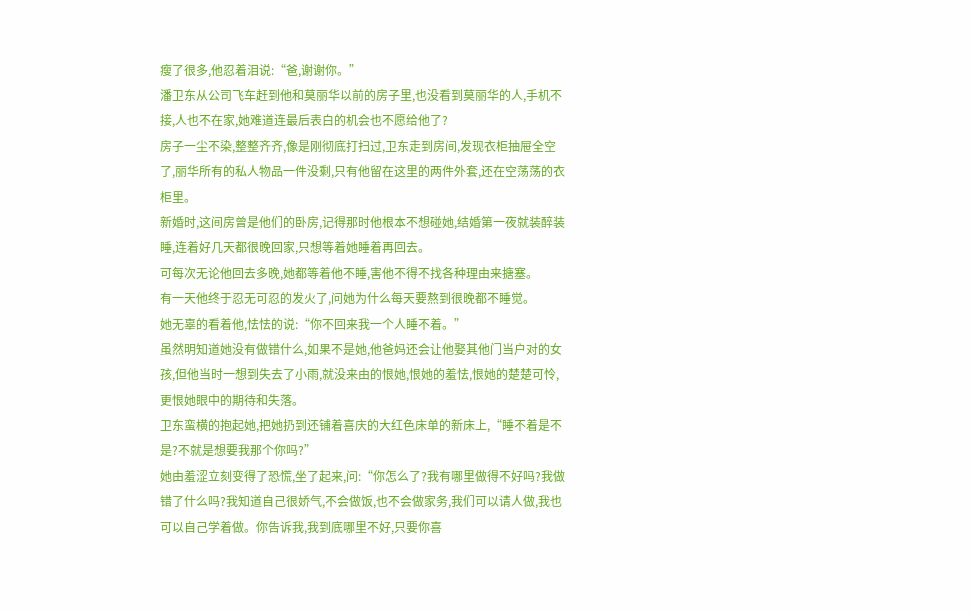瘦了很多,他忍着泪说:“爸,谢谢你。”
潘卫东从公司飞车赶到他和莫丽华以前的房子里,也没看到莫丽华的人,手机不接,人也不在家,她难道连最后表白的机会也不愿给他了?
房子一尘不染,整整齐齐,像是刚彻底打扫过,卫东走到房间,发现衣柜抽屉全空了,丽华所有的私人物品一件没剩,只有他留在这里的两件外套,还在空荡荡的衣柜里。
新婚时,这间房曾是他们的卧房,记得那时他根本不想碰她,结婚第一夜就装醉装睡,连着好几天都很晚回家,只想等着她睡着再回去。
可每次无论他回去多晚,她都等着他不睡,害他不得不找各种理由来搪塞。
有一天他终于忍无可忍的发火了,问她为什么每天要熬到很晚都不睡觉。
她无辜的看着他,怯怯的说:“你不回来我一个人睡不着。”
虽然明知道她没有做错什么,如果不是她,他爸妈还会让他娶其他门当户对的女孩,但他当时一想到失去了小雨,就没来由的恨她,恨她的羞怯,恨她的楚楚可怜,更恨她眼中的期待和失落。
卫东蛮横的抱起她,把她扔到还铺着喜庆的大红色床单的新床上,“睡不着是不是?不就是想要我那个你吗?”
她由羞涩立刻变得了恐慌,坐了起来,问:“你怎么了?我有哪里做得不好吗?我做错了什么吗?我知道自己很娇气,不会做饭,也不会做家务,我们可以请人做,我也可以自己学着做。你告诉我,我到底哪里不好,只要你喜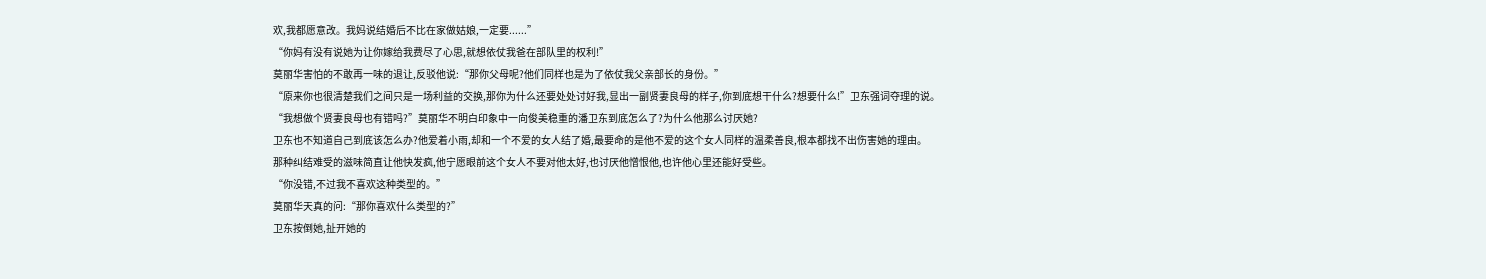欢,我都愿意改。我妈说结婚后不比在家做姑娘,一定要......”
“你妈有没有说她为让你嫁给我费尽了心思,就想依仗我爸在部队里的权利!”
莫丽华害怕的不敢再一味的退让,反驳他说:“那你父母呢?他们同样也是为了依仗我父亲部长的身份。”
“原来你也很清楚我们之间只是一场利益的交换,那你为什么还要处处讨好我,显出一副贤妻良母的样子,你到底想干什么?想要什么!”卫东强词夺理的说。
“我想做个贤妻良母也有错吗?”莫丽华不明白印象中一向俊美稳重的潘卫东到底怎么了?为什么他那么讨厌她?
卫东也不知道自己到底该怎么办?他爱着小雨,却和一个不爱的女人结了婚,最要命的是他不爱的这个女人同样的温柔善良,根本都找不出伤害她的理由。
那种纠结难受的滋味简直让他快发疯,他宁愿眼前这个女人不要对他太好,也讨厌他憎恨他,也许他心里还能好受些。
“你没错,不过我不喜欢这种类型的。”
莫丽华天真的问:“那你喜欢什么类型的?”
卫东按倒她,扯开她的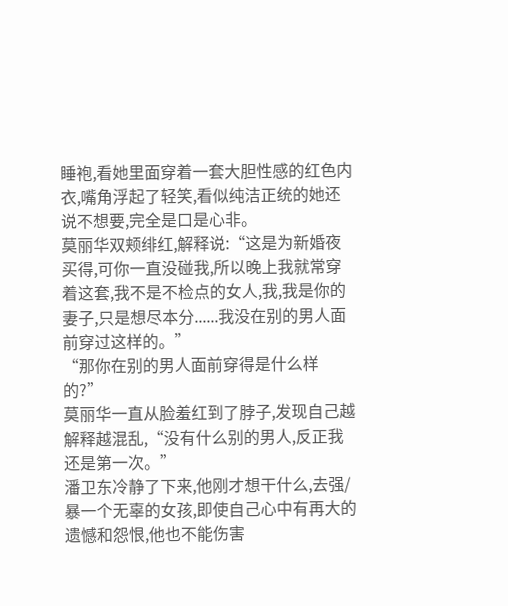睡袍,看她里面穿着一套大胆性感的红色内衣,嘴角浮起了轻笑,看似纯洁正统的她还说不想要,完全是口是心非。
莫丽华双颊绯红,解释说:“这是为新婚夜买得,可你一直没碰我,所以晚上我就常穿着这套,我不是不检点的女人,我,我是你的妻子,只是想尽本分......我没在别的男人面前穿过这样的。”
“那你在别的男人面前穿得是什么样的?”
莫丽华一直从脸羞红到了脖子,发现自己越解释越混乱,“没有什么别的男人,反正我还是第一次。”
潘卫东冷静了下来,他刚才想干什么,去强/暴一个无辜的女孩,即使自己心中有再大的遗憾和怨恨,他也不能伤害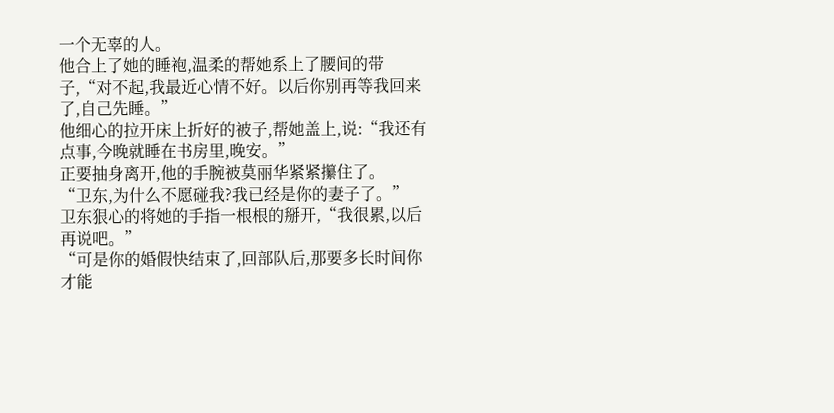一个无辜的人。
他合上了她的睡袍,温柔的帮她系上了腰间的带子,“对不起,我最近心情不好。以后你别再等我回来了,自己先睡。”
他细心的拉开床上折好的被子,帮她盖上,说:“我还有点事,今晚就睡在书房里,晚安。”
正要抽身离开,他的手腕被莫丽华紧紧攥住了。
“卫东,为什么不愿碰我?我已经是你的妻子了。”
卫东狠心的将她的手指一根根的掰开,“我很累,以后再说吧。”
“可是你的婚假快结束了,回部队后,那要多长时间你才能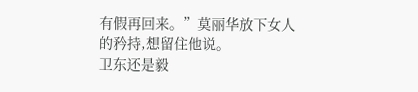有假再回来。”莫丽华放下女人的矜持,想留住他说。
卫东还是毅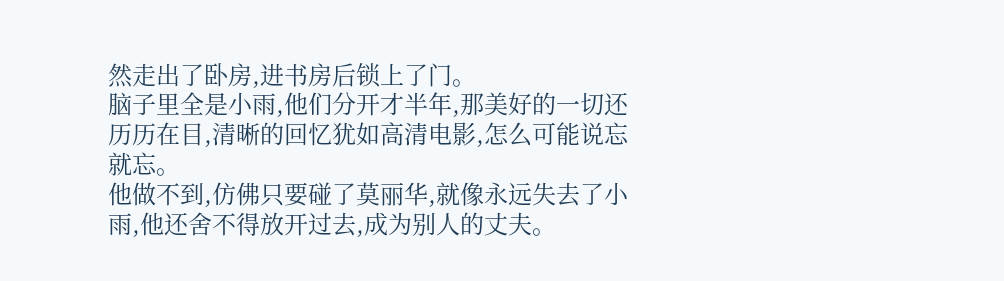然走出了卧房,进书房后锁上了门。
脑子里全是小雨,他们分开才半年,那美好的一切还历历在目,清晰的回忆犹如高清电影,怎么可能说忘就忘。
他做不到,仿佛只要碰了莫丽华,就像永远失去了小雨,他还舍不得放开过去,成为别人的丈夫。